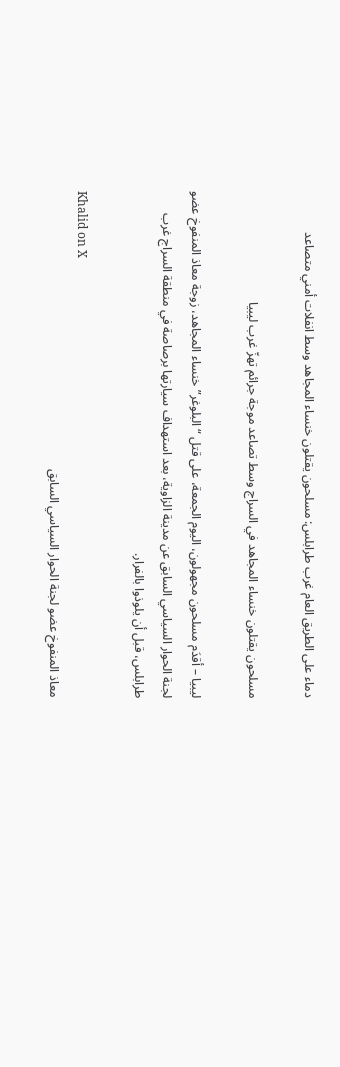دماء على الطريق العام غرب طرابلس: مسلحون يقتلون خنساء المجاهد وسط انفلات أمني متصاعد

مسلحون يقتلون خنساء المجاهد في السراج وسط تصاعد موجة جرائم تهزّ غرب ليبيا

ليبيا – أقدَم مسلحون مجهولون، اليوم الجمعة، على قتل “البلوغر” خنساء المجاهد، زوجة معاذ المنفوخ عضو لجنة الحوار السياسي السابق عن مدينة الزاوية، بعد استهداف سيارتها برصاصة في منطقة السراج غرب طرابلس، قبل أن يلوذوا بالفرار.

Khalid on X
معاذ المنفوخ عضو لجنة الحوار السياسي السابق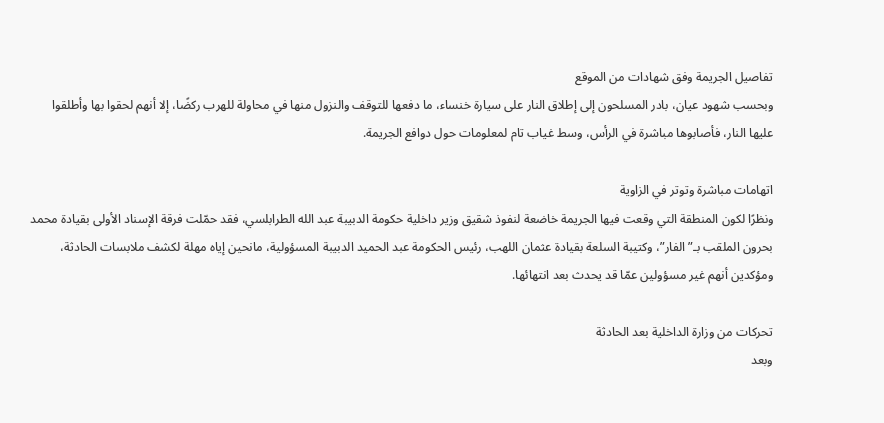تفاصيل الجريمة وفق شهادات من الموقع
وبحسب شهود عيان، بادر المسلحون إلى إطلاق النار على سيارة خنساء، ما دفعها للتوقف والنزول منها في محاولة للهرب ركضًا، إلا أنهم لحقوا بها وأطلقوا عليها النار، فأصابوها مباشرة في الرأس، وسط غياب تام لمعلومات حول دوافع الجريمة.

اتهامات مباشرة وتوتر في الزاوية
ونظرًا لكون المنطقة التي وقعت فيها الجريمة خاضعة لنفوذ شقيق وزير داخلية حكومة الدبيبة عبد الله الطرابلسي، فقد حمّلت فرقة الإسناد الأولى بقيادة محمد بحرون الملقب بـ”الفار”، وكتيبة السلعة بقيادة عثمان اللهب، رئيس الحكومة عبد الحميد الدبيبة المسؤولية، مانحين إياه مهلة لكشف ملابسات الحادثة، ومؤكدين أنهم غير مسؤولين عمّا قد يحدث بعد انتهائها.

تحركات من وزارة الداخلية بعد الحادثة
وبعد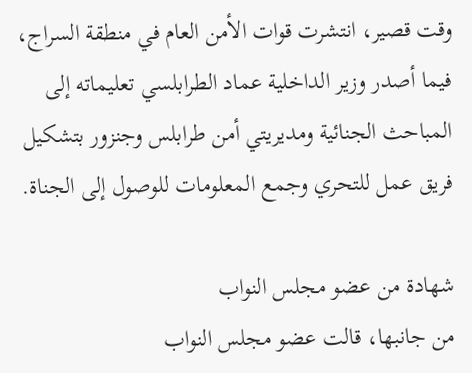وقت قصير، انتشرت قوات الأمن العام في منطقة السراج، فيما أصدر وزير الداخلية عماد الطرابلسي تعليماته إلى المباحث الجنائية ومديريتي أمن طرابلس وجنزور بتشكيل فريق عمل للتحري وجمع المعلومات للوصول إلى الجناة.

شهادة من عضو مجلس النواب
من جانبها، قالت عضو مجلس النواب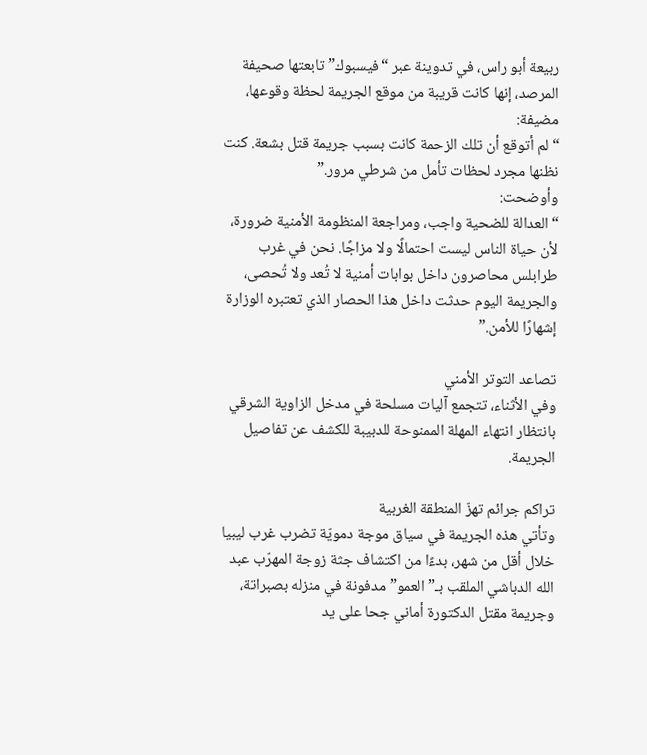ربيعة أبو راس، في تدوينة عبر “فيسبوك” تابعتها صحيفة المرصد، إنها كانت قريبة من موقع الجريمة لحظة وقوعها، مضيفة:
“لم أتوقع أن تلك الزحمة كانت بسبب جريمة قتل بشعة. كنت نظنها مجرد لحظات تأمل من شرطي مرور.”
وأوضحت:
“العدالة للضحية واجب، ومراجعة المنظومة الأمنية ضرورة، لأن حياة الناس ليست احتمالًا ولا مزاجًا. نحن في غرب طرابلس محاصرون داخل بوابات أمنية لا تُعد ولا تُحصى، والجريمة اليوم حدثت داخل هذا الحصار الذي تعتبره الوزارة إشهارًا للأمن.”

تصاعد التوتر الأمني
وفي الأثناء، تتجمع آليات مسلحة في مدخل الزاوية الشرقي بانتظار انتهاء المهلة الممنوحة للدبيبة للكشف عن تفاصيل الجريمة.

تراكم جرائم تهزّ المنطقة الغربية
وتأتي هذه الجريمة في سياق موجة دمويّة تضرب غرب ليبيا خلال أقل من شهر، بدءًا من اكتشاف جثة زوجة المهرّب عبد الله الدباشي الملقب بـ”العمو” مدفونة في منزله بصبراتة، وجريمة مقتل الدكتورة أماني جحا على يد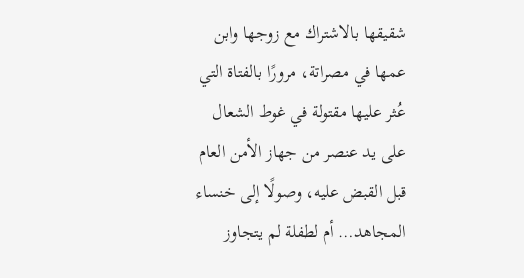شقيقها بالاشتراك مع زوجها وابن عمها في مصراتة، مرورًا بالفتاة التي عُثر عليها مقتولة في غوط الشعال على يد عنصر من جهاز الأمن العام قبل القبض عليه، وصولًا إلى خنساء المجاهد… أم لطفلة لم يتجاوز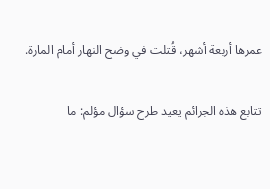عمرها أربعة أشهر، قُتلت في وضح النهار أمام المارة.

تتابع هذه الجرائم يعيد طرح سؤال مؤلم: ما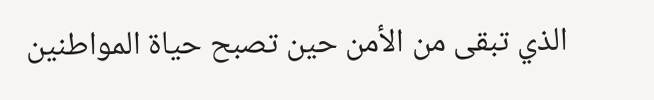الذي تبقى من الأمن حين تصبح حياة المواطنين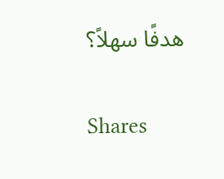هدفًا سهلاً؟

Shares